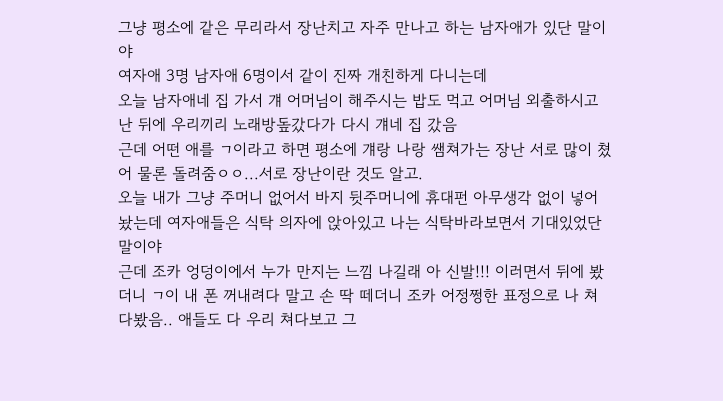그냥 평소에 같은 무리라서 장난치고 자주 만나고 하는 남자애가 있단 말이야
여자애 3명 남자애 6명이서 같이 진짜 개친하게 다니는데
오늘 남자애네 집 가서 걔 어머님이 해주시는 밥도 먹고 어머님 외출하시고 난 뒤에 우리끼리 노래방돞갔다가 다시 걔네 집 갔음
근데 어떤 애를 ㄱ이라고 하면 평소에 걔랑 나랑 쌤쳐가는 장난 서로 많이 쳤어 물론 돌려줌ㅇㅇ...서로 장난이란 것도 알고.
오늘 내가 그냥 주머니 없어서 바지 뒷주머니에 휴대펀 아무생각 없이 넣어놨는데 여자애들은 식탁 의자에 앉아있고 나는 식탁바라보면서 기대있었단말이야
근데 조카 엉덩이에서 누가 만지는 느낌 나길래 아 신발!!! 이러면서 뒤에 봤더니 ㄱ이 내 폰 꺼내려다 말고 손 딱 떼더니 조카 어정쩡한 표정으로 나 쳐다봤음.. 애들도 다 우리 쳐다보고 그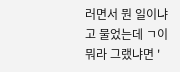러면서 뭔 일이냐고 물었는데 ㄱ이 뭐라 그랬냐면 '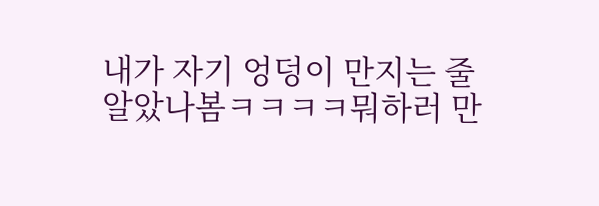내가 자기 엉덩이 만지는 줄 알았나봄ㅋㅋㅋㅋ뭐하러 만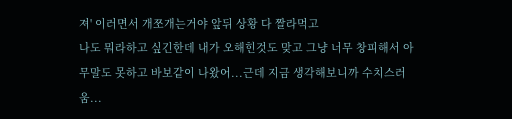져' 이러면서 개쪼개는거야 앞뒤 상황 다 짤라먹고
나도 뭐라하고 싶긴한데 내가 오해힌것도 맞고 그냥 너무 창피해서 아무말도 못하고 바보같이 나왔어...근데 지금 생각해보니까 수치스러움...